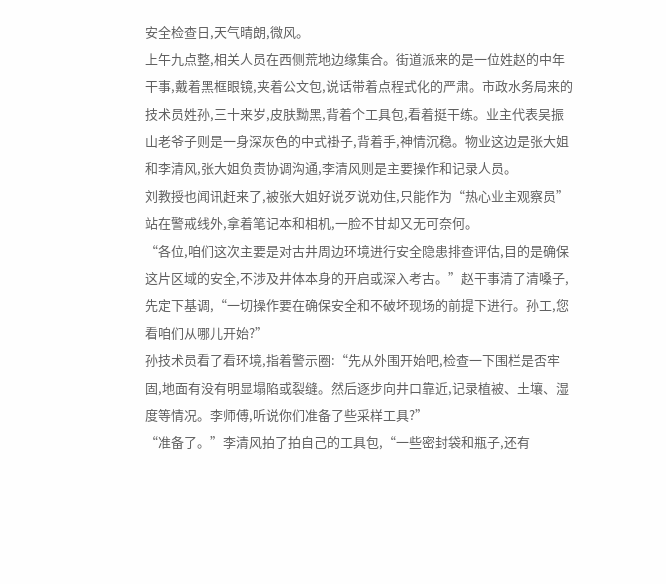安全检查日,天气晴朗,微风。
上午九点整,相关人员在西侧荒地边缘集合。街道派来的是一位姓赵的中年干事,戴着黑框眼镜,夹着公文包,说话带着点程式化的严肃。市政水务局来的技术员姓孙,三十来岁,皮肤黝黑,背着个工具包,看着挺干练。业主代表吴振山老爷子则是一身深灰色的中式褂子,背着手,神情沉稳。物业这边是张大姐和李清风,张大姐负责协调沟通,李清风则是主要操作和记录人员。
刘教授也闻讯赶来了,被张大姐好说歹说劝住,只能作为“热心业主观察员”站在警戒线外,拿着笔记本和相机,一脸不甘却又无可奈何。
“各位,咱们这次主要是对古井周边环境进行安全隐患排查评估,目的是确保这片区域的安全,不涉及井体本身的开启或深入考古。”赵干事清了清嗓子,先定下基调,“一切操作要在确保安全和不破坏现场的前提下进行。孙工,您看咱们从哪儿开始?”
孙技术员看了看环境,指着警示圈:“先从外围开始吧,检查一下围栏是否牢固,地面有没有明显塌陷或裂缝。然后逐步向井口靠近,记录植被、土壤、湿度等情况。李师傅,听说你们准备了些采样工具?”
“准备了。”李清风拍了拍自己的工具包,“一些密封袋和瓶子,还有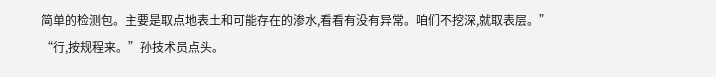简单的检测包。主要是取点地表土和可能存在的渗水,看看有没有异常。咱们不挖深,就取表层。”
“行,按规程来。”孙技术员点头。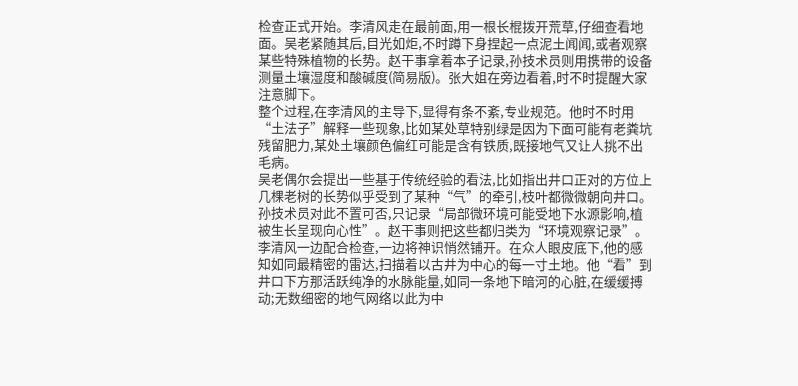检查正式开始。李清风走在最前面,用一根长棍拨开荒草,仔细查看地面。吴老紧随其后,目光如炬,不时蹲下身捏起一点泥土闻闻,或者观察某些特殊植物的长势。赵干事拿着本子记录,孙技术员则用携带的设备测量土壤湿度和酸碱度(简易版)。张大姐在旁边看着,时不时提醒大家注意脚下。
整个过程,在李清风的主导下,显得有条不紊,专业规范。他时不时用“土法子”解释一些现象,比如某处草特别绿是因为下面可能有老粪坑残留肥力,某处土壤颜色偏红可能是含有铁质,既接地气又让人挑不出毛病。
吴老偶尔会提出一些基于传统经验的看法,比如指出井口正对的方位上几棵老树的长势似乎受到了某种“气”的牵引,枝叶都微微朝向井口。孙技术员对此不置可否,只记录“局部微环境可能受地下水源影响,植被生长呈现向心性”。赵干事则把这些都归类为“环境观察记录”。
李清风一边配合检查,一边将神识悄然铺开。在众人眼皮底下,他的感知如同最精密的雷达,扫描着以古井为中心的每一寸土地。他“看”到井口下方那活跃纯净的水脉能量,如同一条地下暗河的心脏,在缓缓搏动;无数细密的地气网络以此为中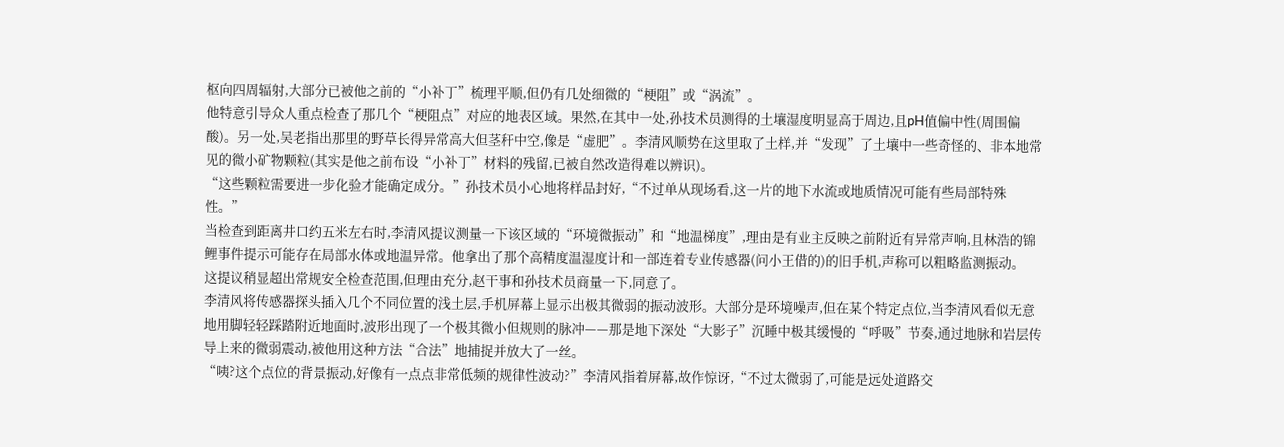枢向四周辐射,大部分已被他之前的“小补丁”梳理平顺,但仍有几处细微的“梗阻”或“涡流”。
他特意引导众人重点检查了那几个“梗阻点”对应的地表区域。果然,在其中一处,孙技术员测得的土壤湿度明显高于周边,且pH值偏中性(周围偏酸)。另一处,吴老指出那里的野草长得异常高大但茎秆中空,像是“虚肥”。李清风顺势在这里取了土样,并“发现”了土壤中一些奇怪的、非本地常见的微小矿物颗粒(其实是他之前布设“小补丁”材料的残留,已被自然改造得难以辨识)。
“这些颗粒需要进一步化验才能确定成分。”孙技术员小心地将样品封好,“不过单从现场看,这一片的地下水流或地质情况可能有些局部特殊性。”
当检查到距离井口约五米左右时,李清风提议测量一下该区域的“环境微振动”和“地温梯度”,理由是有业主反映之前附近有异常声响,且林浩的锦鲤事件提示可能存在局部水体或地温异常。他拿出了那个高精度温湿度计和一部连着专业传感器(问小王借的)的旧手机,声称可以粗略监测振动。
这提议稍显超出常规安全检查范围,但理由充分,赵干事和孙技术员商量一下,同意了。
李清风将传感器探头插入几个不同位置的浅土层,手机屏幕上显示出极其微弱的振动波形。大部分是环境噪声,但在某个特定点位,当李清风看似无意地用脚轻轻踩踏附近地面时,波形出现了一个极其微小但规则的脉冲——那是地下深处“大影子”沉睡中极其缓慢的“呼吸”节奏,通过地脉和岩层传导上来的微弱震动,被他用这种方法“合法”地捕捉并放大了一丝。
“咦?这个点位的背景振动,好像有一点点非常低频的规律性波动?”李清风指着屏幕,故作惊讶,“不过太微弱了,可能是远处道路交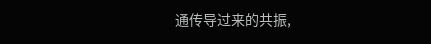通传导过来的共振,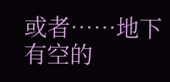或者……地下有空的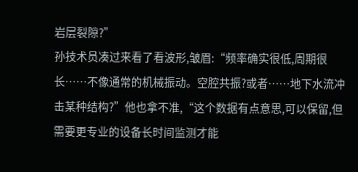岩层裂隙?”
孙技术员凑过来看了看波形,皱眉:“频率确实很低,周期很长……不像通常的机械振动。空腔共振?或者……地下水流冲击某种结构?”他也拿不准,“这个数据有点意思,可以保留,但需要更专业的设备长时间监测才能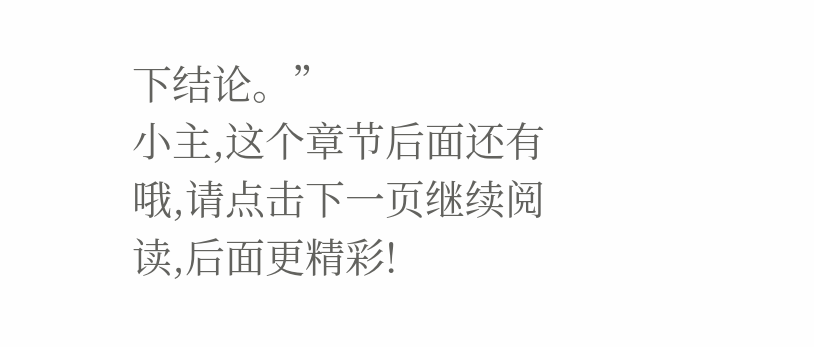下结论。”
小主,这个章节后面还有哦,请点击下一页继续阅读,后面更精彩!